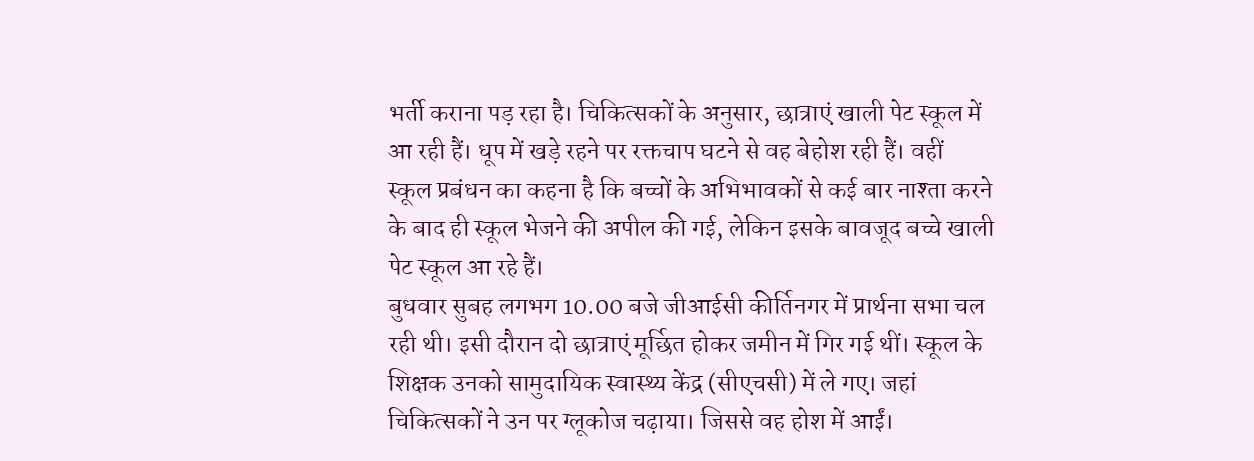भर्ती कराना पड़ रहा है। चिकित्सकों के अनुसार, छात्राएं खाली पेट स्कूल में आ रही हैं। धूप में खड़े रहने पर रक्तचाप घटने से वह बेहोश रही हैं। वहीं स्कूल प्रबंधन का कहना है कि बच्चों के अभिभावकों से कई बार नाश्ता करने के बाद ही स्कूल भेजने की अपील की गई, लेकिन इसके बावजूद बच्चे खाली पेट स्कूल आ रहे हैं।
बुधवार सुबह लगभग 10.00 बजे जीआईसी कीर्तिनगर में प्रार्थना सभा चल रही थी। इसी दौरान दो छात्राएं मूर्छित होकर जमीन में गिर गई थीं। स्कूल के शिक्षक उनको सामुदायिक स्वास्थ्य केंद्र (सीएचसी) में ले गए। जहां चिकित्सकों ने उन पर ग्लूकोज चढ़ाया। जिससे वह होश में आईं।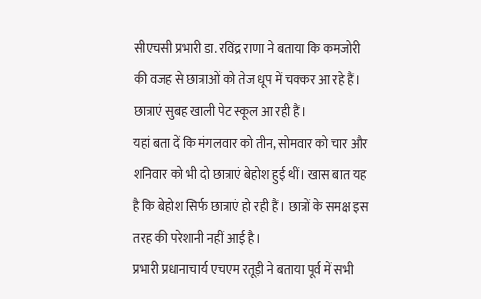सीएचसी प्रभारी डा. रविंद्र राणा ने बताया कि कमजोरी की वजह से छात्राओं को तेज धूप में चक्कर आ रहे हैं। छात्राएं सुबह खाली पेट स्कूल आ रही हैं।
यहां बता दें कि मंगलवार को तीन, सोमवार को चार और शनिवार को भी दो छात्राएं बेहोश हुई थीं। खास बात यह है कि बेहोश सिर्फ छात्राएं हो रही हैं। छात्रों के समक्ष इस तरह की परेशानी नहीं आई है।
प्रभारी प्रधानाचार्य एचएम रतूड़ी ने बताया पूर्व में सभी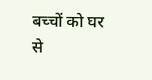बच्चों को घर से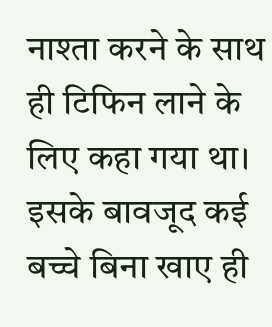नाश्ता करने के साथ ही टिफिन लाने के लिए कहा गया था। इसके बावजूद कई बच्चे बिना खाए ही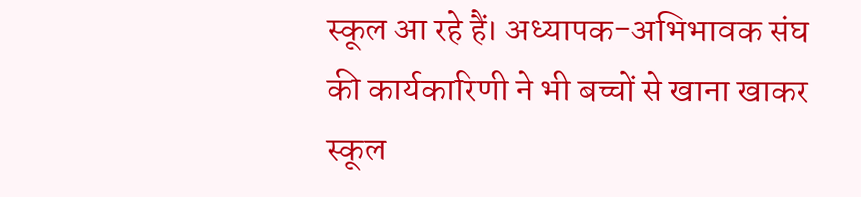स्कूल आ रहे हैं। अध्यापक-अभिभावक संघ की कार्यकारिणी ने भी बच्चों से खाना खाकर स्कूल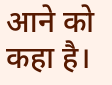आने को कहा है।